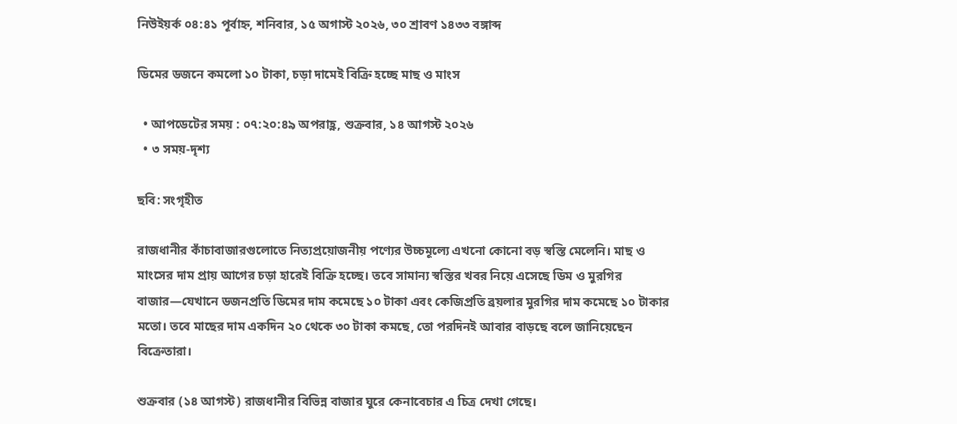নিউইয়র্ক ০৪:৪১ পূর্বাহ্ন, শনিবার, ১৫ অগাস্ট ২০২৬, ৩০ শ্রাবণ ১৪৩৩ বঙ্গাব্দ

ডিমের ডজনে কমলো ১০ টাকা, চড়া দামেই বিক্রি হচ্ছে মাছ ও মাংস

  • আপডেটের সময় : ০৭:২০:৪৯ অপরাহ্ণ, শুক্রবার, ১৪ আগস্ট ২০২৬
  • ৩ সময়-দৃশ্য

ছবি: সংগৃহীত

রাজধানীর কাঁচাবাজারগুলোতে নিত্যপ্রয়োজনীয় পণ্যের উচ্চমূল্যে এখনো কোনো বড় স্বস্তি মেলেনি। মাছ ও মাংসের দাম প্রায় আগের চড়া হারেই বিক্রি হচ্ছে। তবে সামান্য স্বস্তির খবর নিয়ে এসেছে ডিম ও মুরগির বাজার—যেখানে ডজনপ্রতি ডিমের দাম কমেছে ১০ টাকা এবং কেজিপ্রতি ব্রয়লার মুরগির দাম কমেছে ১০ টাকার মতো। তবে মাছের দাম একদিন ২০ থেকে ৩০ টাকা কমছে, তো পরদিনই আবার বাড়ছে বলে জানিয়েছেন বিক্রেতারা।

শুক্রবার (১৪ আগস্ট) রাজধানীর বিভিন্ন বাজার ঘুরে কেনাবেচার এ চিত্র দেখা গেছে।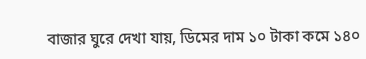বাজার ঘুরে দেখা যায়, ডিমের দাম ১০ টাকা কমে ১৪০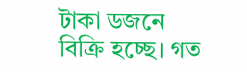টাকা ডজনে বিক্রি হচ্ছে। গত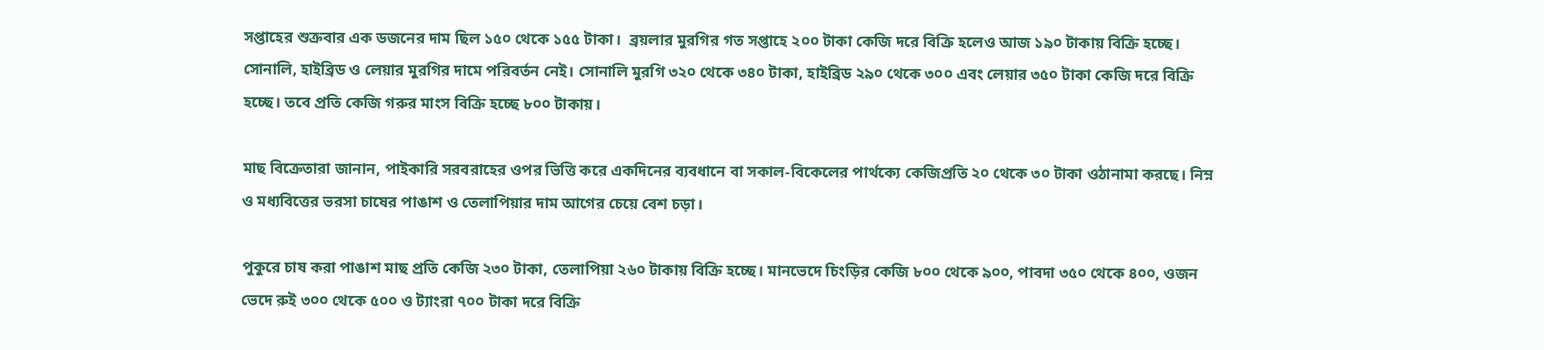সপ্তাহের শুক্রবার এক ডজনের দাম ছিল ১৫০ থেকে ১৫৫ টাকা।  ব্রয়লার মুরগির গত সপ্তাহে ২০০ টাকা কেজি দরে বিক্রি হলেও আজ ১৯০ টাকায় বিক্রি হচ্ছে। সোনালি, হাইব্রিড ও লেয়ার মুরগির দামে পরিবর্তন নেই। সোনালি মুরগি ৩২০ থেকে ৩৪০ টাকা, হাইব্রিড ২৯০ থেকে ৩০০ এবং লেয়ার ৩৫০ টাকা কেজি দরে বিক্রি হচ্ছে। তবে প্রতি কেজি গরুর মাংস বিক্রি হচ্ছে ৮০০ টাকায়।

মাছ বিক্রেতারা জানান, পাইকারি সরবরাহের ওপর ভিত্তি করে একদিনের ব্যবধানে বা সকাল-বিকেলের পার্থক্যে কেজিপ্রতি ২০ থেকে ৩০ টাকা ওঠানামা করছে। নিম্ন ও মধ্যবিত্তের ভরসা চাষের পাঙাশ ও তেলাপিয়ার দাম আগের চেয়ে বেশ চড়া।

পুকুরে চাষ করা পাঙাশ মাছ প্রতি কেজি ২৩০ টাকা, তেলাপিয়া ২৬০ টাকায় বিক্রি হচ্ছে। মানভেদে চিংড়ির কেজি ৮০০ থেকে ৯০০, পাবদা ৩৫০ থেকে ৪০০, ওজন ভেদে রুই ৩০০ থেকে ৫০০ ও ট্যাংরা ৭০০ টাকা দরে বিক্রি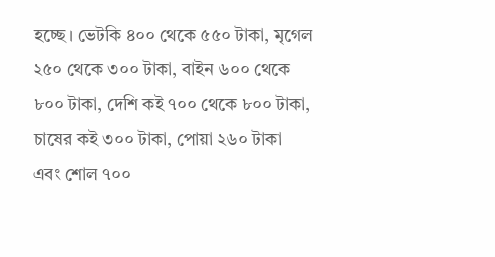হচ্ছে। ভেটকি ৪০০ থেকে ৫৫০ টাকা, মৃগেল ২৫০ থেকে ৩০০ টাকা, বাইন ৬০০ থেকে ৮০০ টাকা, দেশি কই ৭০০ থেকে ৮০০ টাকা, চাষের কই ৩০০ টাকা, পোয়া ২৬০ টাকা এবং শোল ৭০০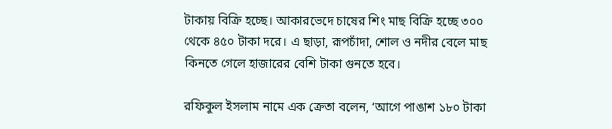টাকায় বিক্রি হচ্ছে। আকারভেদে চাষের শিং মাছ বিক্রি হচ্ছে ৩০০ থেকে ৪৫০ টাকা দরে। এ ছাড়া, রূপচাঁদা, শোল ও নদীর বেলে মাছ কিনতে গেলে হাজারের বেশি টাকা গুনতে হবে।

রফিকুল ইসলাম নামে এক ক্রেতা বলেন, ‘আগে পাঙাশ ১৮০ টাকা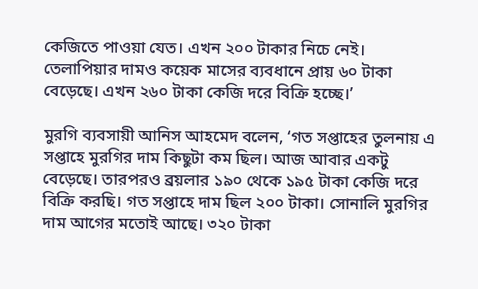কেজিতে পাওয়া যেত। এখন ২০০ টাকার নিচে নেই। তেলাপিয়ার দামও কয়েক মাসের ব্যবধানে প্রায় ৬০ টাকা বেড়েছে। এখন ২৬০ টাকা কেজি দরে বিক্রি হচ্ছে।’

মুরগি ব্যবসায়ী আনিস আহমেদ বলেন, ‘গত সপ্তাহের তুলনায় এ সপ্তাহে মুরগির দাম কিছুটা কম ছিল। আজ আবার একটু বেড়েছে। তারপরও ব্রয়লার ১৯০ থেকে ১৯৫ টাকা কেজি দরে বিক্রি করছি। গত সপ্তাহে দাম ছিল ২০০ টাকা। সোনালি মুরগির দাম আগের মতোই আছে। ৩২০ টাকা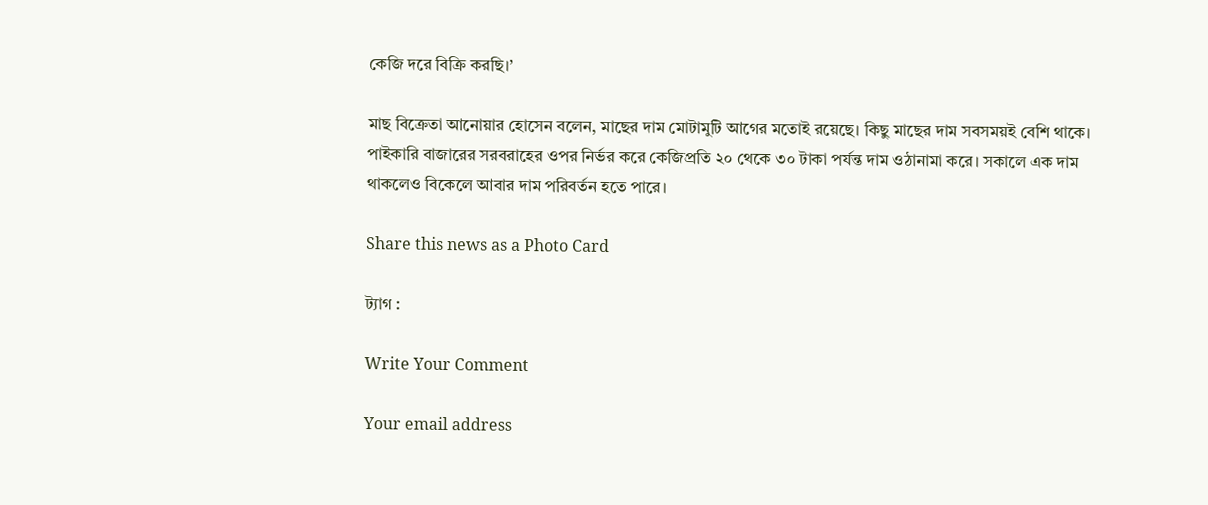কেজি দরে বিক্রি করছি।’

মাছ বিক্রেতা আনোয়ার হোসেন বলেন, মাছের দাম মোটামুটি আগের মতোই রয়েছে। কিছু মাছের দাম সবসময়ই বেশি থাকে। পাইকারি বাজারের সরবরাহের ওপর নির্ভর করে কেজিপ্রতি ২০ থেকে ৩০ টাকা পর্যন্ত দাম ওঠানামা করে। সকালে এক দাম থাকলেও বিকেলে আবার দাম পরিবর্তন হতে পারে।

Share this news as a Photo Card

ট্যাগ :

Write Your Comment

Your email address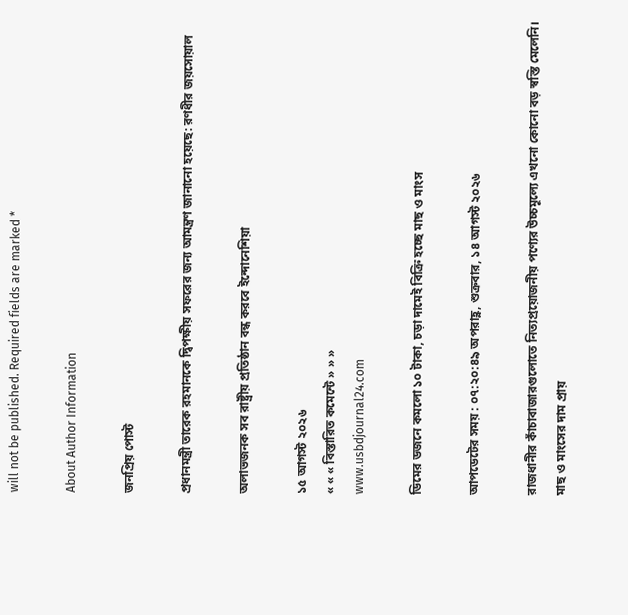will not be published. Required fields are marked *

About Author Information

জনপ্রিয় পোস্ট

প্রধানমন্ত্রী তারেক রহমানকে দ্বিপক্ষীয় সফরের জন্য আমন্ত্রণ জানানো হয়েছে: রণধীর জয়সোয়াল

অলাভজনক সব রাষ্ট্রীয় প্রতিষ্ঠান বন্ধ করবে ইন্দোনেশিয়া

১৫ আগস্ট ২০২৬
« « « বিস্তারিত কমেন্টে » » »
www.usbdjournal24.com

ডিমের ডজনে কমলো ১০ টাকা, চড়া দামেই বিক্রি হচ্ছে মাছ ও মাংস

আপডেটের সময় : ০৭:২০:৪৯ অপরাহ্ণ, শুক্রবার, ১৪ আগস্ট ২০২৬

রাজধানীর কাঁচাবাজারগুলোতে নিত্যপ্রয়োজনীয় পণ্যের উচ্চমূল্যে এখনো কোনো বড় স্বস্তি মেলেনি। মাছ ও মাংসের দাম প্রায়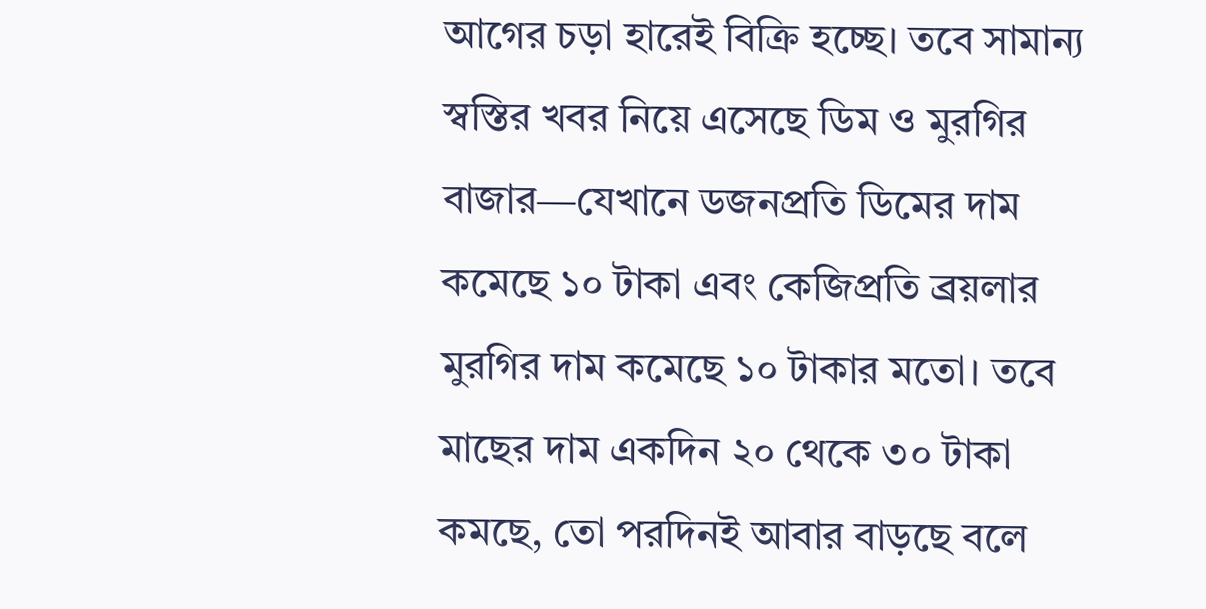আগের চড়া হারেই বিক্রি হচ্ছে। তবে সামান্য স্বস্তির খবর নিয়ে এসেছে ডিম ও মুরগির বাজার—যেখানে ডজনপ্রতি ডিমের দাম কমেছে ১০ টাকা এবং কেজিপ্রতি ব্রয়লার মুরগির দাম কমেছে ১০ টাকার মতো। তবে মাছের দাম একদিন ২০ থেকে ৩০ টাকা কমছে, তো পরদিনই আবার বাড়ছে বলে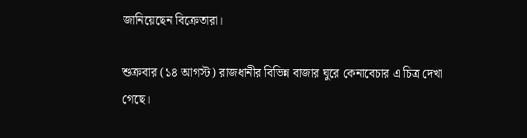জানিয়েছেন বিক্রেতারা।

শুক্রবার (১৪ আগস্ট) রাজধানীর বিভিন্ন বাজার ঘুরে কেনাবেচার এ চিত্র দেখা গেছে।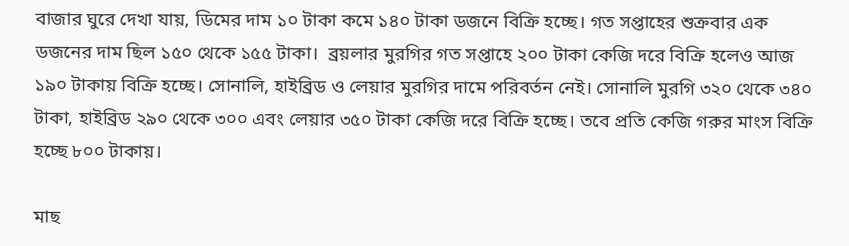বাজার ঘুরে দেখা যায়, ডিমের দাম ১০ টাকা কমে ১৪০ টাকা ডজনে বিক্রি হচ্ছে। গত সপ্তাহের শুক্রবার এক ডজনের দাম ছিল ১৫০ থেকে ১৫৫ টাকা।  ব্রয়লার মুরগির গত সপ্তাহে ২০০ টাকা কেজি দরে বিক্রি হলেও আজ ১৯০ টাকায় বিক্রি হচ্ছে। সোনালি, হাইব্রিড ও লেয়ার মুরগির দামে পরিবর্তন নেই। সোনালি মুরগি ৩২০ থেকে ৩৪০ টাকা, হাইব্রিড ২৯০ থেকে ৩০০ এবং লেয়ার ৩৫০ টাকা কেজি দরে বিক্রি হচ্ছে। তবে প্রতি কেজি গরুর মাংস বিক্রি হচ্ছে ৮০০ টাকায়।

মাছ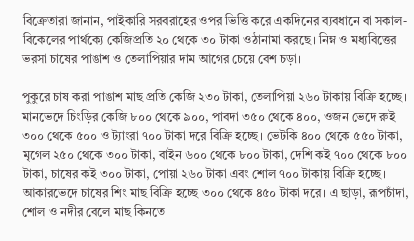বিক্রেতারা জানান, পাইকারি সরবরাহের ওপর ভিত্তি করে একদিনের ব্যবধানে বা সকাল-বিকেলের পার্থক্যে কেজিপ্রতি ২০ থেকে ৩০ টাকা ওঠানামা করছে। নিম্ন ও মধ্যবিত্তের ভরসা চাষের পাঙাশ ও তেলাপিয়ার দাম আগের চেয়ে বেশ চড়া।

পুকুরে চাষ করা পাঙাশ মাছ প্রতি কেজি ২৩০ টাকা, তেলাপিয়া ২৬০ টাকায় বিক্রি হচ্ছে। মানভেদে চিংড়ির কেজি ৮০০ থেকে ৯০০, পাবদা ৩৫০ থেকে ৪০০, ওজন ভেদে রুই ৩০০ থেকে ৫০০ ও ট্যাংরা ৭০০ টাকা দরে বিক্রি হচ্ছে। ভেটকি ৪০০ থেকে ৫৫০ টাকা, মৃগেল ২৫০ থেকে ৩০০ টাকা, বাইন ৬০০ থেকে ৮০০ টাকা, দেশি কই ৭০০ থেকে ৮০০ টাকা, চাষের কই ৩০০ টাকা, পোয়া ২৬০ টাকা এবং শোল ৭০০ টাকায় বিক্রি হচ্ছে। আকারভেদে চাষের শিং মাছ বিক্রি হচ্ছে ৩০০ থেকে ৪৫০ টাকা দরে। এ ছাড়া, রূপচাঁদা, শোল ও নদীর বেলে মাছ কিনতে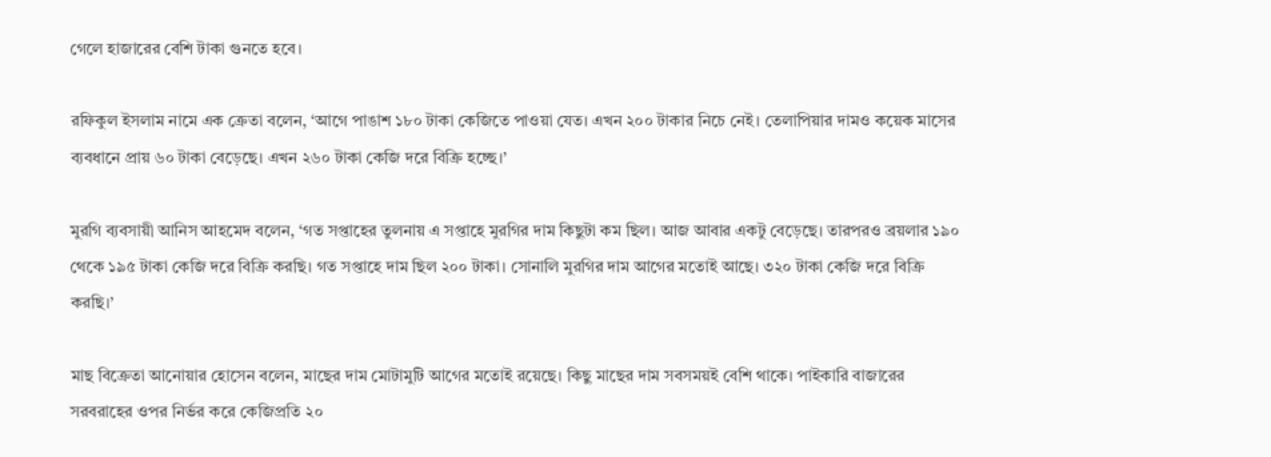গেলে হাজারের বেশি টাকা গুনতে হবে।

রফিকুল ইসলাম নামে এক ক্রেতা বলেন, ‘আগে পাঙাশ ১৮০ টাকা কেজিতে পাওয়া যেত। এখন ২০০ টাকার নিচে নেই। তেলাপিয়ার দামও কয়েক মাসের ব্যবধানে প্রায় ৬০ টাকা বেড়েছে। এখন ২৬০ টাকা কেজি দরে বিক্রি হচ্ছে।’

মুরগি ব্যবসায়ী আনিস আহমেদ বলেন, ‘গত সপ্তাহের তুলনায় এ সপ্তাহে মুরগির দাম কিছুটা কম ছিল। আজ আবার একটু বেড়েছে। তারপরও ব্রয়লার ১৯০ থেকে ১৯৫ টাকা কেজি দরে বিক্রি করছি। গত সপ্তাহে দাম ছিল ২০০ টাকা। সোনালি মুরগির দাম আগের মতোই আছে। ৩২০ টাকা কেজি দরে বিক্রি করছি।’

মাছ বিক্রেতা আনোয়ার হোসেন বলেন, মাছের দাম মোটামুটি আগের মতোই রয়েছে। কিছু মাছের দাম সবসময়ই বেশি থাকে। পাইকারি বাজারের সরবরাহের ওপর নির্ভর করে কেজিপ্রতি ২০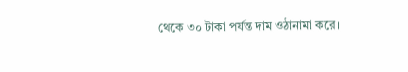থেকে ৩০ টাকা পর্যন্ত দাম ওঠানামা করে।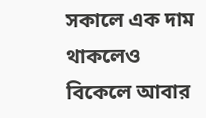সকালে এক দাম থাকলেও বিকেলে আবার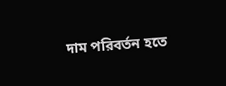দাম পরিবর্তন হতে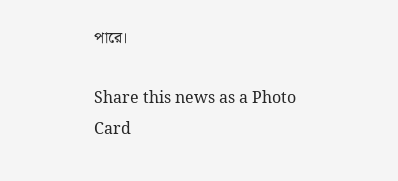পারে।

Share this news as a Photo Card